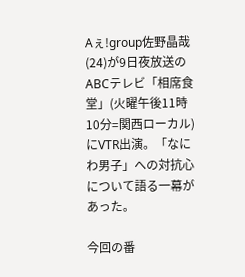Aぇ!group佐野晶哉(24)が9日夜放送のABCテレビ「相席食堂」(火曜午後11時10分=関西ローカル)にVTR出演。「なにわ男子」への対抗心について語る一幕があった。

今回の番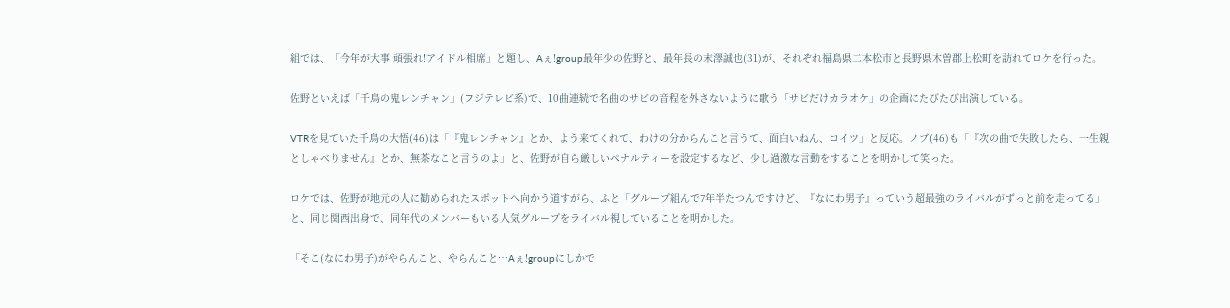組では、「今年が大事 頑張れ!アイドル相席」と題し、Aぇ!group最年少の佐野と、最年長の末澤誠也(31)が、それぞれ福島県二本松市と長野県木曽郡上松町を訪れてロケを行った。

佐野といえば「千鳥の鬼レンチャン」(フジテレビ系)で、10曲連続で名曲のサビの音程を外さないように歌う「サビだけカラオケ」の企画にたびたび出演している。

VTRを見ていた千鳥の大悟(46)は「『鬼レンチャン』とか、よう来てくれて、わけの分からんこと言うて、面白いねん、コイツ」と反応。ノブ(46)も「『次の曲で失敗したら、一生親としゃべりません』とか、無茶なこと言うのよ」と、佐野が自ら厳しいペナルティーを設定するなど、少し過激な言動をすることを明かして笑った。

ロケでは、佐野が地元の人に勧められたスポットへ向かう道すがら、ふと「グループ組んで7年半たつんですけど、『なにわ男子』っていう超最強のライバルがずっと前を走ってる」と、同じ関西出身で、同年代のメンバーもいる人気グループをライバル視していることを明かした。

「そこ(なにわ男子)がやらんこと、やらんこと…Aぇ!groupにしかで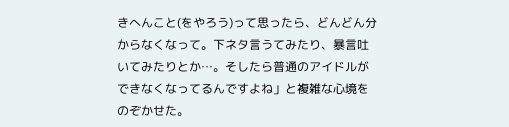きへんこと(をやろう)って思ったら、どんどん分からなくなって。下ネタ言うてみたり、暴言吐いてみたりとか…。そしたら普通のアイドルができなくなってるんですよね」と複雑な心境をのぞかせた。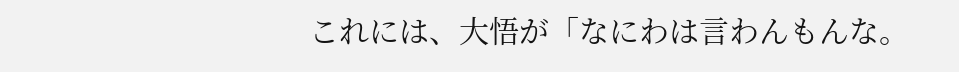これには、大悟が「なにわは言わんもんな。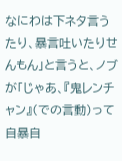なにわは下ネタ言うたり、暴言吐いたりせんもん」と言うと、ノブが「じゃあ、『鬼レンチャン』(での言動)って自暴自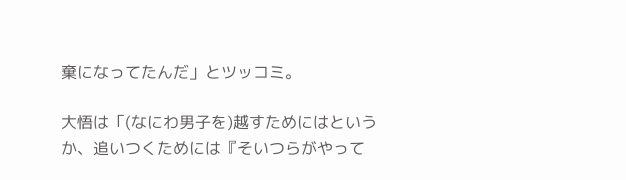棄になってたんだ」とツッコミ。

大悟は「(なにわ男子を)越すためにはというか、追いつくためには『そいつらがやって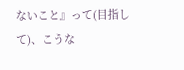ないこと』って(目指して)、こうな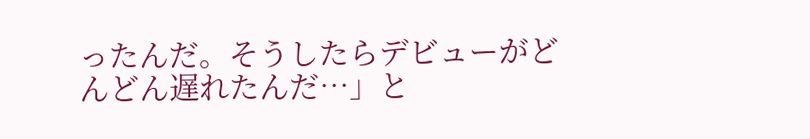ったんだ。そうしたらデビューがどんどん遅れたんだ…」と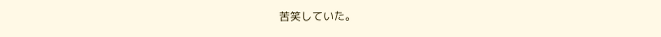苦笑していた。